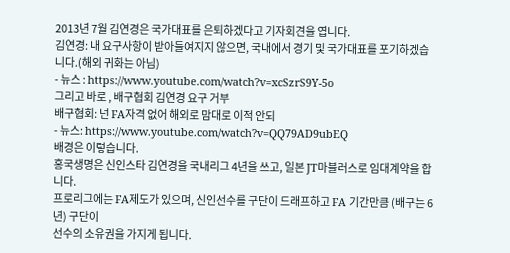2013년 7월 김연경은 국가대표를 은퇴하겠다고 기자회견을 엽니다.
김연경: 내 요구사항이 받아들여지지 않으면, 국내에서 경기 및 국가대표를 포기하겠습니다.(해외 귀화는 아님)
- 뉴스 : https://www.youtube.com/watch?v=xcSzrS9Y-5o
그리고 바로 , 배구협회 김연경 요구 거부
배구협회: 넌 FA자격 없어 해외로 맘대로 이적 안되
- 뉴스: https://www.youtube.com/watch?v=QQ79AD9ubEQ
배경은 이렇습니다.
홍국생명은 신인스타 김연경을 국내리그 4년을 쓰고, 일본 JT마블러스로 임대계약을 합니다.
프로리그에는 FA제도가 있으며, 신인선수를 구단이 드래프하고 FA 기간만큼 (배구는 6년) 구단이
선수의 소유권을 가지게 됩니다.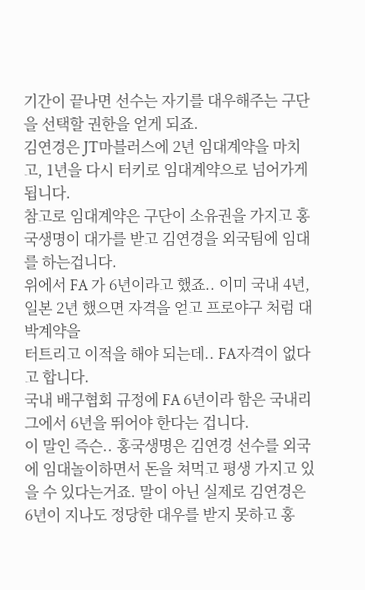기간이 끝나면 선수는 자기를 대우해주는 구단을 선택할 권한을 얻게 되죠.
김연경은 JT마블러스에 2년 임대계약을 마치고, 1년을 다시 터키로 임대계약으로 넘어가게 됩니다.
참고로 임대계약은 구단이 소유권을 가지고 홍국생명이 대가를 받고 김연경을 외국팀에 임대를 하는겁니다.
위에서 FA 가 6년이라고 했죠.. 이미 국내 4년, 일본 2년 했으면 자격을 얻고 프로야구 처럼 대박계약을
터트리고 이적을 해야 되는데.. FA자격이 없다고 합니다.
국내 배구협회 규정에 FA 6년이라 함은 국내리그에서 6년을 뛰어야 한다는 겁니다.
이 말인 즉슨.. 홍국생명은 김연경 선수를 외국에 임대놀이하면서 돈을 쳐먹고 평생 가지고 있을 수 있다는거죠. 말이 아닌 실제로 김연경은 6년이 지나도 정당한 대우를 받지 못하고 홍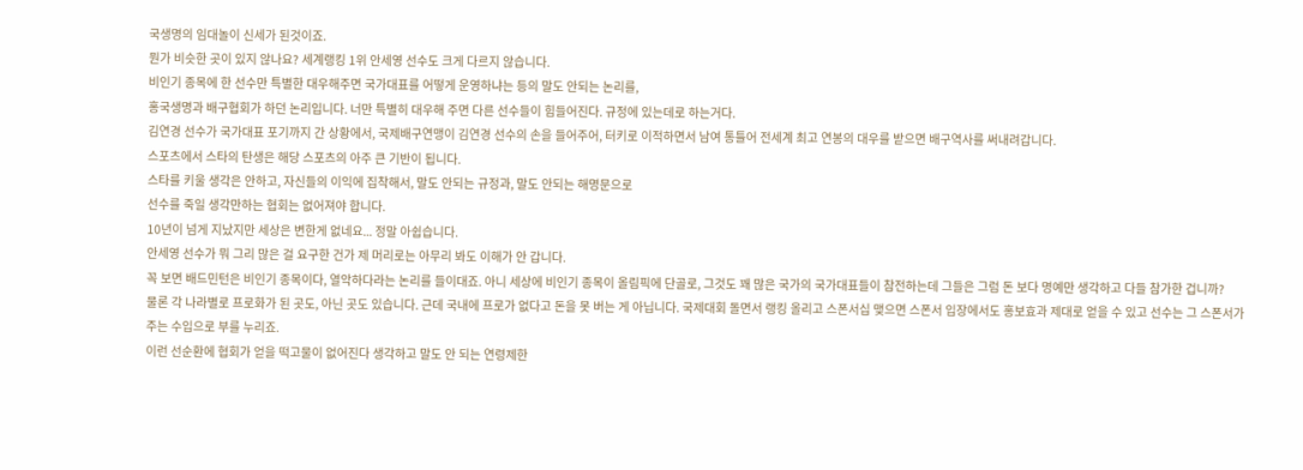국생명의 임대놀이 신세가 된것이죠.
뭔가 비슷한 곳이 있지 않나요? 세계랭킹 1위 안세영 선수도 크게 다르지 않습니다.
비인기 종목에 한 선수만 특별한 대우해주면 국가대표를 어떻게 운영하냐는 등의 말도 안되는 논리를,
홍국생명과 배구협회가 하던 논리입니다. 너만 특별히 대우해 주면 다른 선수들이 힘들어진다. 규정에 있는데로 하는거다.
김연경 선수가 국가대표 포기까지 간 상황에서, 국제배구연맹이 김연경 선수의 손을 들어주어, 터키로 이적하면서 남여 통틀어 전세계 최고 연봉의 대우를 받으면 배구역사를 써내려갑니다.
스포츠에서 스타의 탄생은 해당 스포츠의 아주 큰 기반이 됩니다.
스타를 키울 생각은 안하고, 자신들의 이익에 집착해서, 말도 안되는 규정과, 말도 안되는 해명문으로
선수를 죽일 생각만하는 협회는 없어져야 합니다.
10년이 넘게 지났지만 세상은 변한게 없네요... 정말 아쉽습니다.
안세영 선수가 뭐 그리 많은 걸 요구한 건가 제 머리로는 아무리 봐도 이해가 안 갑니다.
꼭 보면 배드민턴은 비인기 종목이다, 열악하다라는 논리를 들이대죠. 아니 세상에 비인기 종목이 올림픽에 단골로, 그것도 꽤 많은 국가의 국가대표들이 참전하는데 그들은 그럼 돈 보다 명예만 생각하고 다들 참가한 겁니까?
물론 각 나라별로 프로화가 된 곳도, 아닌 곳도 있습니다. 근데 국내에 프로가 없다고 돈을 못 버는 게 아닙니다. 국제대회 돌면서 랭킹 올리고 스폰서십 맺으면 스폰서 입장에서도 홍보효과 제대로 얻을 수 있고 선수는 그 스폰서가 주는 수입으로 부를 누리죠.
이런 선순환에 협회가 얻을 떡고물이 없어진다 생각하고 말도 안 되는 연령제한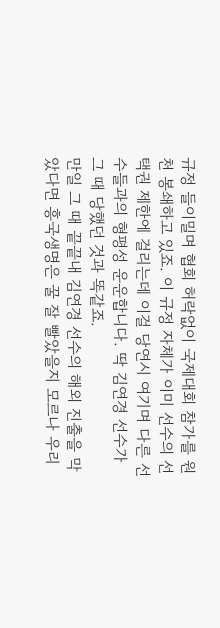규정 들이밀며 협회 허락없이 국제대회 참가를 원천 봉쇄하고 있죠. 이 규정 자체가 이미 선수의 선택권 제한에 걸리는데 이걸 당연시 여기며 다른 선수들과의 형평성 운운합니다. 딱 김연경 선수가 그 때 당했던 것과 똑같죠.
만일 그 때 끝끝내 김연경 선수의 해외 진출을 막았다면 흥국생명은 꿀 잘 빨았을지 모르나 우리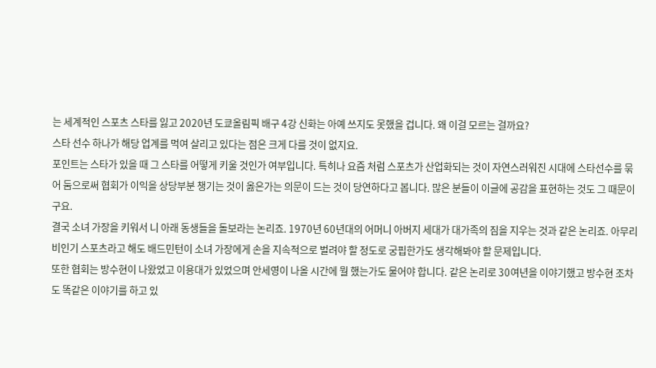는 세계적인 스포츠 스타를 잃고 2020년 도쿄올림픽 배구 4강 신화는 아예 쓰지도 못했을 겁니다. 왜 이걸 모르는 걸까요?
스타 선수 하나가 해당 업계를 먹여 살리고 있다는 점은 크게 다를 것이 없지요.
포인트는 스타가 있을 때 그 스타를 어떻게 키울 것인가 여부입니다. 특히나 요즘 처럼 스포츠가 산업화되는 것이 자연스러워진 시대에 스타선수를 묶어 둠으로써 협회가 이익을 상당부분 챙기는 것이 옳은가는 의문이 드는 것이 당연하다고 봅니다. 많은 분들이 이글에 공감을 표현하는 것도 그 때문이구요.
결국 소녀 가장을 키워서 니 아래 동생들을 돌보라는 논리죠. 1970년 60년대의 어머니 아버지 세대가 대가족의 짐을 지우는 것과 같은 논리죠. 아무리 비인기 스포츠라고 해도 배드민턴이 소녀 가장에게 손을 지속적으로 벌려야 할 정도로 궁핍한가도 생각해봐야 할 문제입니다.
또한 협회는 방수현이 나왔었고 이용대가 있었으며 안세영이 나올 시간에 뭘 했는가도 물어야 합니다. 같은 논리로 30여년을 이야기했고 방수현 조차도 똑같은 이야기를 하고 있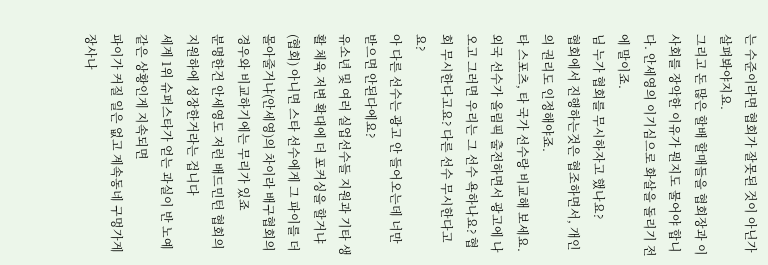는 수준이라면 협회가 잘못된 것이 아닌가 살펴봐야지요.
그리고 돈 많은 할배 할매들을 협회장과 이사회를 장악한 이유가 뭔지도 물어야 합니다. 안세영의 이기심으로 화살을 돌리기 전에 말이죠.
님 누가 협회를 무시하자고 했나요?
협회에서 진행하는것은 협조하면서, 개인의 권리도 인정해야죠.
타 스포츠, 타 국가 선수랑 비교해 보세요.
외국 선수가 올림픽 출전하면서 광고에 나오고 그러면 우리는 그 선수 욕하나요? 협회 무시한다고요? 다른 선수 무시한다고요?
아 다른 선수는 광고 안 들어오는데 너만 받으면 안된다에요?
유소년 및 여러 실업선수들 지원과 기타 생활 체육 저변 확대에 더 포커싱을 할거냐 (협회) 아니면 스타 선수에게 그 파이를 더 몰아줄거냐(안세영)의 차이라 배구협회의 경우와 비교하기에는 무리가 있죠
분명한건 안세영도 저런 배드민턴 협회의 지원하에 성장한거라는 겁니다
세계 1위 슈퍼스타가 얻는 과실이 반 노예같은 상황인게 지속되면
파이가 커질 일은 없고 계속동네 구멍가게 장사나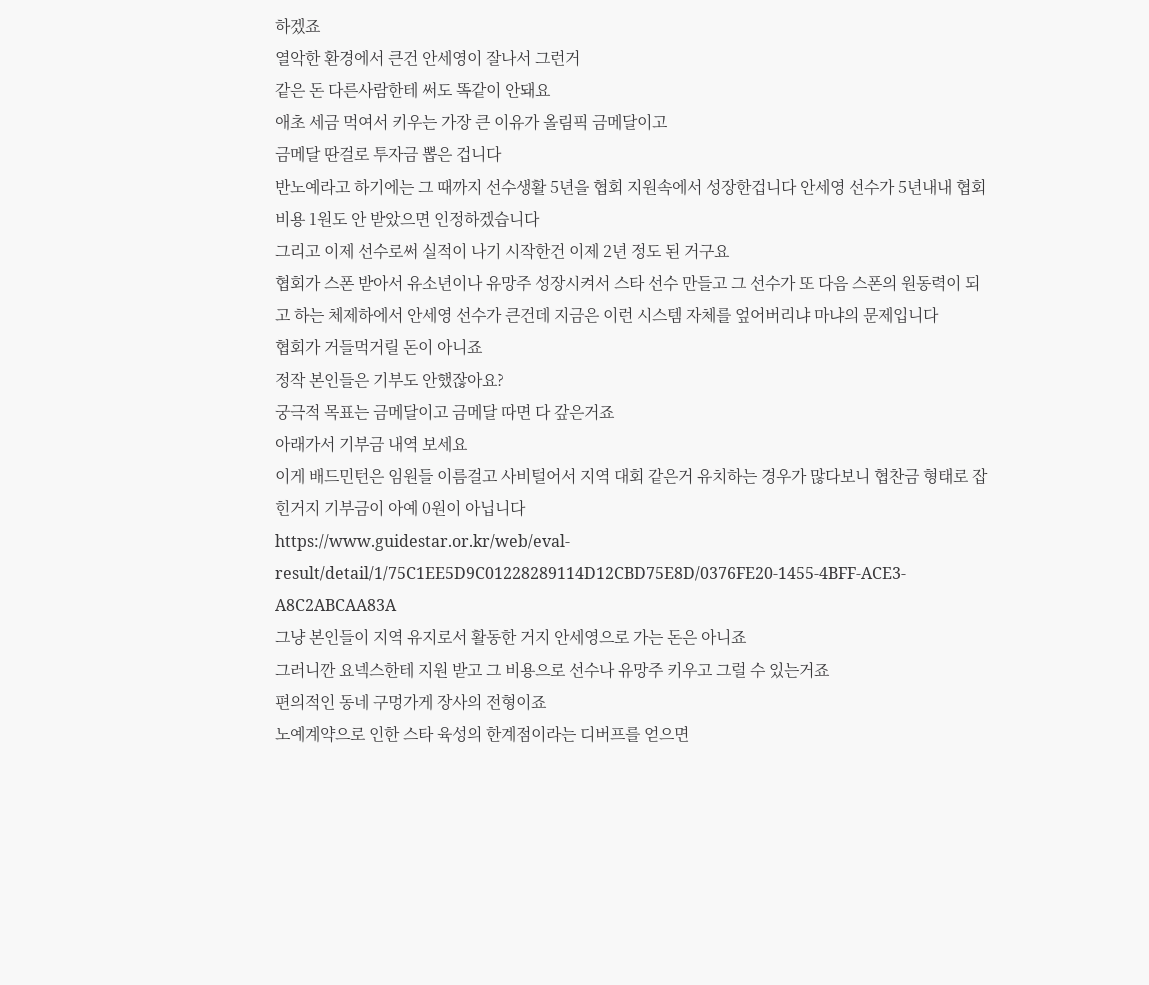하겠죠
열악한 환경에서 큰건 안세영이 잘나서 그런거
같은 돈 다른사람한테 써도 똑같이 안돼요
애초 세금 먹여서 키우는 가장 큰 이유가 올림픽 금메달이고
금메달 딴걸로 투자금 뽑은 겁니다
반노예라고 하기에는 그 때까지 선수생활 5년을 협회 지원속에서 성장한겁니다 안세영 선수가 5년내내 협회 비용 1원도 안 받았으면 인정하겠습니다
그리고 이제 선수로써 실적이 나기 시작한건 이제 2년 정도 된 거구요
협회가 스폰 받아서 유소년이나 유망주 성장시켜서 스타 선수 만들고 그 선수가 또 다음 스폰의 원동력이 되고 하는 체제하에서 안세영 선수가 큰건데 지금은 이런 시스템 자체를 엎어버리냐 마냐의 문제입니다
협회가 거들먹거릴 돈이 아니죠
정작 본인들은 기부도 안했잖아요?
궁극적 목표는 금메달이고 금메달 따면 다 갚은거죠
아래가서 기부금 내역 보세요
이게 배드민턴은 임원들 이름걸고 사비털어서 지역 대회 같은거 유치하는 경우가 많다보니 협찬금 형태로 잡힌거지 기부금이 아예 0원이 아닙니다
https://www.guidestar.or.kr/web/eval-result/detail/1/75C1EE5D9C01228289114D12CBD75E8D/0376FE20-1455-4BFF-ACE3-A8C2ABCAA83A
그냥 본인들이 지역 유지로서 활동한 거지 안세영으로 가는 돈은 아니죠
그러니깐 요넥스한테 지원 받고 그 비용으로 선수나 유망주 키우고 그럴 수 있는거죠
편의적인 동네 구멍가게 장사의 전형이죠
노예계약으로 인한 스타 육성의 한계점이라는 디버프를 얻으면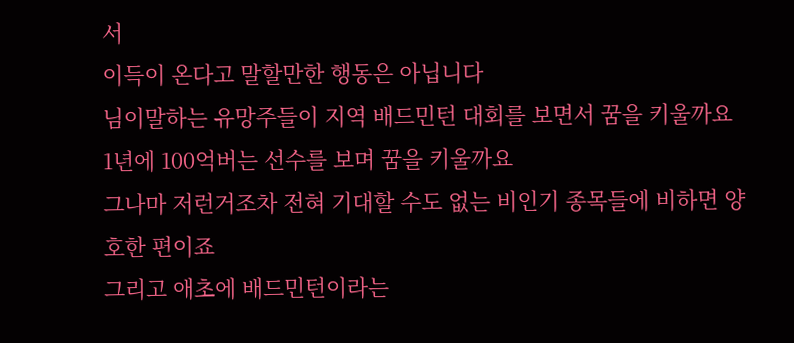서
이득이 온다고 말할만한 행동은 아닙니다
님이말하는 유망주들이 지역 배드민턴 대회를 보면서 꿈을 키울까요
1년에 100억버는 선수를 보며 꿈을 키울까요
그나마 저런거조차 전혀 기대할 수도 없는 비인기 종목들에 비하면 양호한 편이죠
그리고 애초에 배드민턴이라는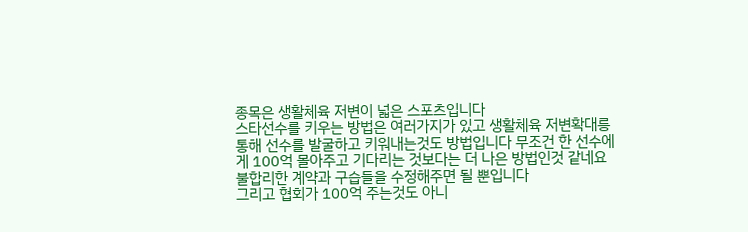종목은 생활체육 저변이 넓은 스포츠입니다
스타선수를 키우는 방법은 여러가지가 있고 생활체육 저변확대릉 통해 선수를 발굴하고 키워내는것도 방법입니다 무조건 한 선수에게 100억 몰아주고 기다리는 것보다는 더 나은 방법인것 같네요
불합리한 계약과 구습들을 수정해주면 될 뿐입니다
그리고 협회가 100억 주는것도 아니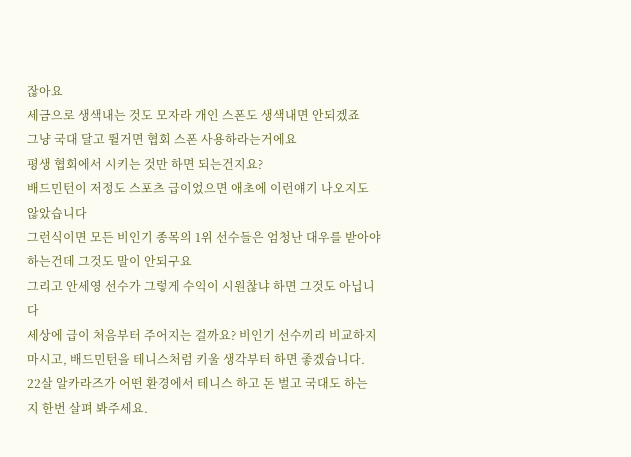잖아요
세금으로 생색내는 것도 모자라 개인 스폰도 생색내면 안되겠죠
그냥 국대 달고 뛸거면 협회 스폰 사용하라는거에요
평생 협회에서 시키는 것만 하면 되는건지요?
배드민턴이 저정도 스포츠 급이었으면 애초에 이런얘기 나오지도 않았습니다
그런식이면 모든 비인기 종목의 1위 선수들은 엄청난 대우를 받아야 하는건데 그것도 말이 안되구요
그리고 안세영 선수가 그렇게 수익이 시원찮냐 하면 그것도 아닙니다
세상에 급이 처음부터 주어지는 걸까요? 비인기 선수끼리 비교하지 마시고, 배드민턴을 테니스처럼 키울 생각부터 하면 좋겠습니다. 22살 알카라즈가 어떤 환경에서 테니스 하고 돈 벌고 국대도 하는 지 한번 살펴 봐주세요.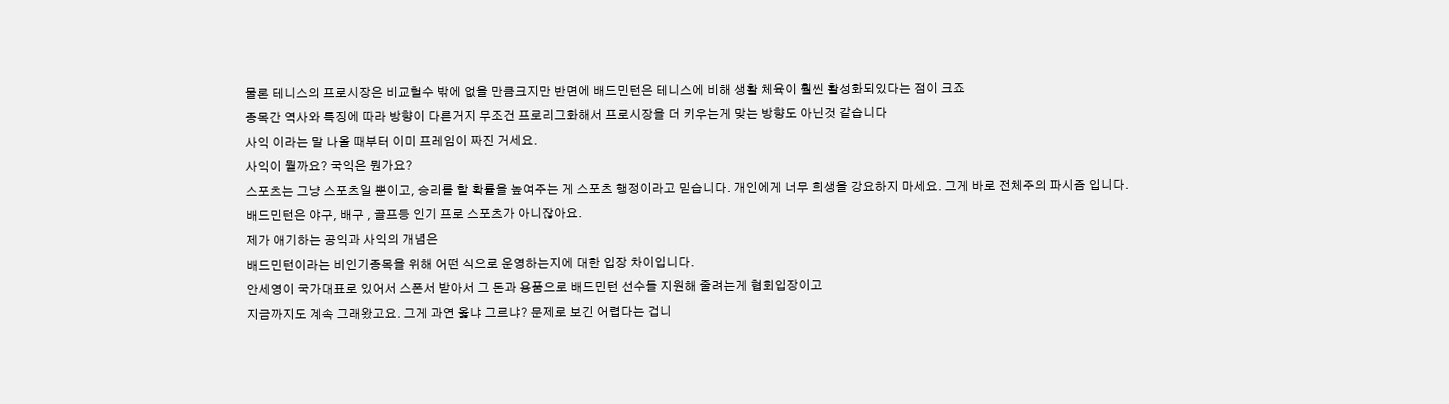물론 테니스의 프로시장은 비교헐수 밖에 없을 만큼크지만 반면에 배드민턴은 테니스에 비해 생활 체육이 훨씬 활성화되있다는 점이 크죠
종목간 역사와 특징에 따라 방향이 다른거지 무조건 프로리그화해서 프로시장을 더 키우는게 맞는 방향도 아닌것 같습니다
사익 이라는 말 나올 때부터 이미 프레임이 짜진 거세요.
사익이 뭘까요? 국익은 뭔가요?
스포츠는 그냥 스포츠일 뿐이고, 승리를 할 확률을 높여주는 게 스포츠 행정이라고 믿습니다. 개인에게 너무 희생을 강요하지 마세요. 그게 바로 전체주의 파시즘 입니다.
배드민턴은 야구, 배구 , 골프등 인기 프로 스포츠가 아니잖아요.
제가 애기하는 공익과 사익의 개념은
배드민턴이라는 비인기종목을 위해 어떤 식으로 운영하는지에 대한 입장 차이입니다.
안세영이 국가대표로 있어서 스폰서 받아서 그 돈과 용품으로 배드민턴 선수들 지원해 줄려는게 협회입장이고
지금까지도 계속 그래왔고요. 그게 과연 옳냐 그르냐? 문제로 보긴 어렵다는 겁니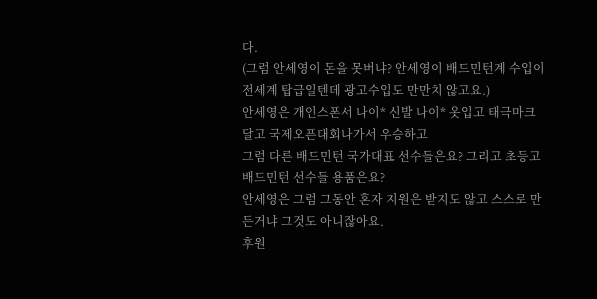다.
(그럼 안세영이 돈을 못버냐? 안세영이 배드민턴계 수입이 전세계 탑급일텐데 광고수입도 만만치 않고요.)
안세영은 개인스폰서 나이* 신발 나이* 옷입고 태극마크 달고 국제오픈대회나가서 우승하고
그럼 다른 배드민턴 국가대표 선수들은요? 그리고 초등고 배드민턴 선수들 용품은요?
안세영은 그럼 그동안 혼자 지원은 받지도 않고 스스로 만든거냐 그것도 아니잖아요.
후원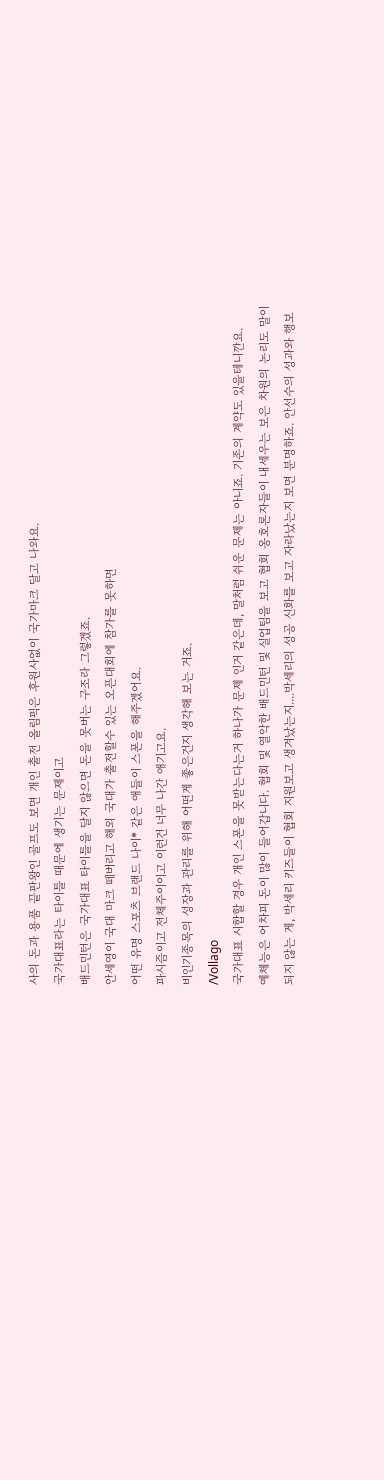사의 돈과 용품 끝판왕인 골프도 보면 개인 출전 올림픽은 후원사없이 국가마크 달고 나와요.
국가대표라는 타이틀 때문에 생기는 문제이고
배드민턴은 국가대표 타이틀을 달지 않으면 돈을 못버는 구조라 그렇겠죠.
안세영이 국대 마크 떼버리고 해외 국대가 출전할수 있는 오픈대회에 참가를 못하면
어떤 유명 스포츠 브랜드 나이* 같은 애들이 스폰을 해주겠어요.
파시즘이고 전체주이이고 이런건 너무 나간 애기고요.
비인기종목의 성장과 관리를 위해 어떤게 좋은건지 생각해 보는 거죠.
/Vollago
국가대표 시합할 경우 개인 스폰을 못받는다는거 하나가 문제 인거 같은데, 말처럼 쉬운 문제는 아니죠. 기존의 계약도 있을테니깐요.
예체능은 어차피 돈이 많이 들어갑니다. 협회 및 열악한 배드민턴 및 실업팀을 보고 협회 옹호론자들이 내세우는 보은 차원의 논리도 말이 되지 않는 게, 박세리 키즈들이 협회 지원보고 생겨났는지....박세리의 성공 신화를 보고 자라났는지 보면 분명하죠. 안선수의 성과와 행보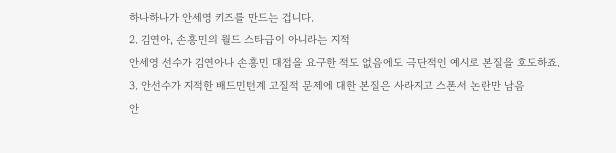하나하나가 안세영 키즈를 만드는 겁니다.
2. 김연아, 손흥민의 월드 스타급이 아니라는 지적
안세영 선수가 김연아나 손흥민 대접을 요구한 적도 없음에도 극단적인 예시로 본질을 호도하죠.
3. 안선수가 지적한 배드민턴계 고질적 문제에 대한 본질은 사라지고 스폰서 논란만 남음
안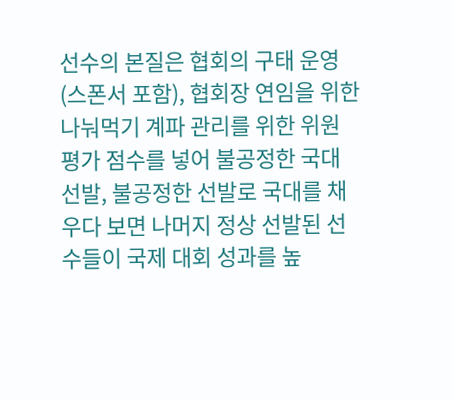선수의 본질은 협회의 구태 운영(스폰서 포함), 협회장 연임을 위한 나눠먹기 계파 관리를 위한 위원 평가 점수를 넣어 불공정한 국대 선발, 불공정한 선발로 국대를 채우다 보면 나머지 정상 선발된 선수들이 국제 대회 성과를 높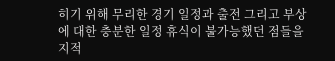히기 위해 무리한 경기 일정과 출전 그리고 부상에 대한 충분한 일정 휴식이 불가능했던 점들을 지적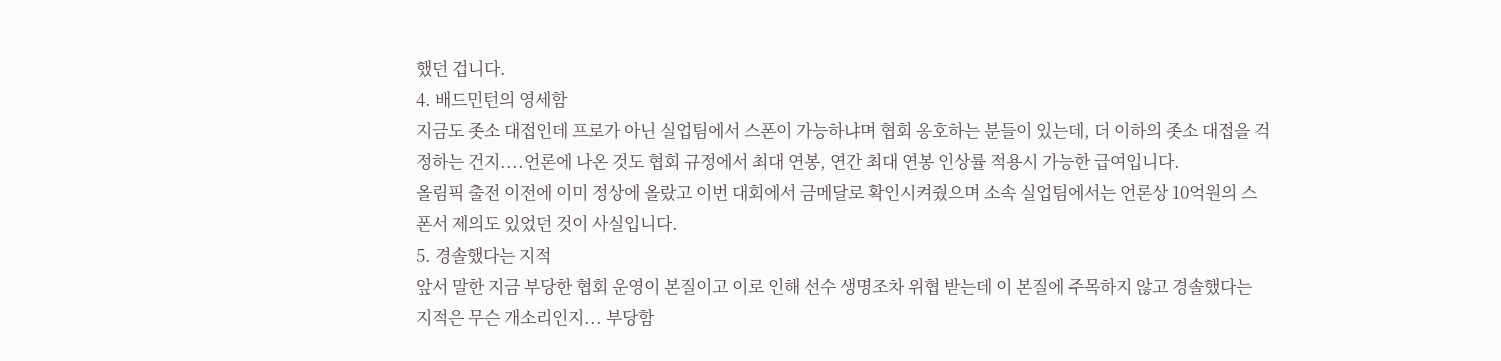했던 겁니다.
4. 배드민턴의 영세함
지금도 좃소 대접인데 프로가 아닌 실업팀에서 스폰이 가능하냐며 협회 옹호하는 분들이 있는데, 더 이하의 좃소 대접을 걱정하는 건지....언론에 나온 것도 협회 규정에서 최대 연봉, 연간 최대 연봉 인상률 적용시 가능한 급여입니다.
올림픽 출전 이전에 이미 정상에 올랐고 이번 대회에서 금메달로 확인시켜줬으며 소속 실업팀에서는 언론상 10억원의 스폰서 제의도 있었던 것이 사실입니다.
5. 경솔했다는 지적
앞서 말한 지금 부당한 협회 운영이 본질이고 이로 인해 선수 생명조차 위협 받는데 이 본질에 주목하지 않고 경솔했다는 지적은 무슨 개소리인지... 부당함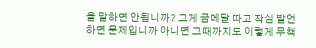을 말하면 안됩니까? 그게 금메달 따고 작심 발언하면 문제입니까 아니면 그때까지도 이렇게 무책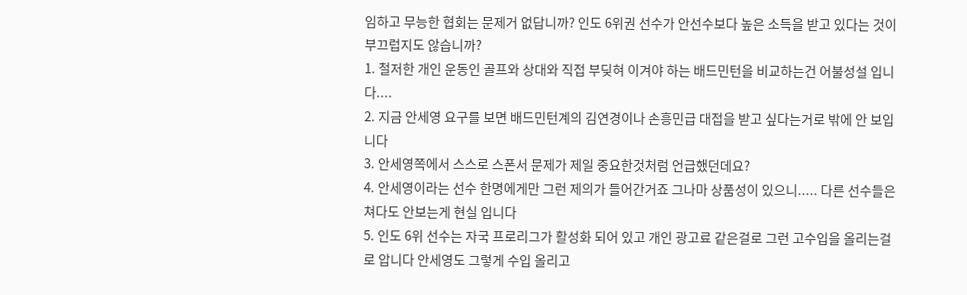임하고 무능한 협회는 문제거 없답니까? 인도 6위권 선수가 안선수보다 높은 소득을 받고 있다는 것이 부끄럽지도 않습니까?
1. 철저한 개인 운동인 골프와 상대와 직접 부딪혀 이겨야 하는 배드민턴을 비교하는건 어불성설 입니다....
2. 지금 안세영 요구를 보면 배드민턴계의 김연경이나 손흥민급 대접을 받고 싶다는거로 밖에 안 보입니다
3. 안세영쪽에서 스스로 스폰서 문제가 제일 중요한것처럼 언급했던데요?
4. 안세영이라는 선수 한명에게만 그런 제의가 들어간거죠 그나마 상품성이 있으니..... 다른 선수들은 쳐다도 안보는게 현실 입니다
5. 인도 6위 선수는 자국 프로리그가 활성화 되어 있고 개인 광고료 같은걸로 그런 고수입을 올리는걸로 압니다 안세영도 그렇게 수입 올리고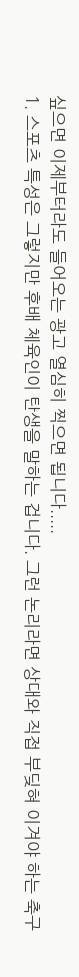싶으면 이제부터라도 들어오는 광고 열심히 찍으면 됩니다.....
1. 스포츠 특성은 그렇지만 후배 체육인이 탄생을 말하는 겁니다. 그런 논리라면 상대와 직접 부딪혀 이겨야 하는 축구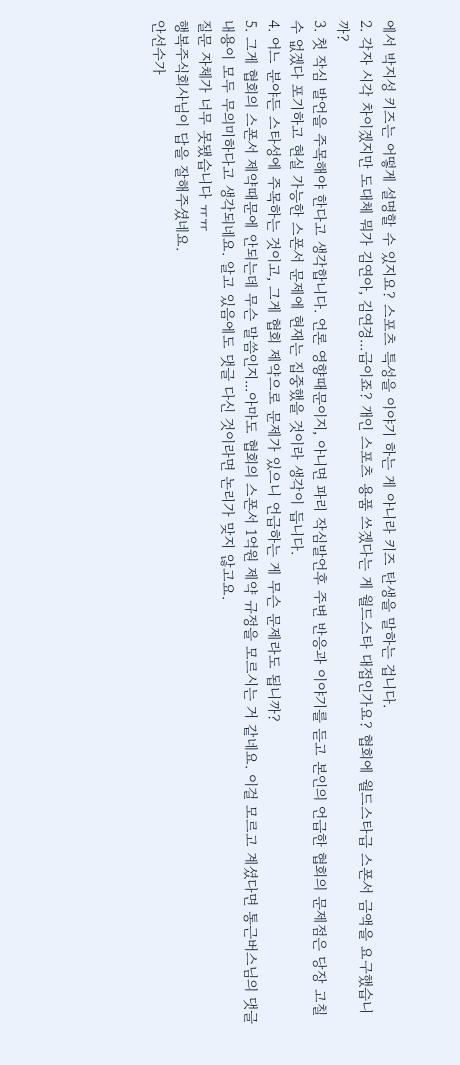에서 박지성 키즈는 어떻게 설명할 수 있지요? 스포츠 특성을 이야기 하는 게 아니라 키즈 탄생을 말하는 겁니다.
2. 각자 시각 차이겠지만 도대체 뭐가 김연아, 김연경...급이죠? 개인 스포츠 용품 쓰겠다는 게 월드스타 대접인가요? 협회에 월드스타급 스폰서 금액을 요구했습니까?
3. 첫 작심 발언을 주목해야 한다고 생각합니다. 언론 영향때문이지, 아니면 파리 작심발언후 주변 반응과 이야기를 듣고 본인의 언급한 협회의 문제점은 당장 고칠 수 없겠다 포기하고 현실 가능한 스폰서 문제에 현재는 집중했을 것이라 생각이 듭니다.
4. 어느 분야든 스타성에 주목하는 것이고, 그게 협회 제약으로 문제가 있으니 언급하는 게 무슨 문제라도 됩니까?
5. 그게 협회의 스폰서 제약때문에 안되는데 무슨 말씀인지...아마도 협회의 스폰서 1억원 제약 규정을 모르시는 거 같네요. 이걸 모르고 계셨다면 통근버스님의 댓글 내용이 모두 무의미하다고 생각되네요. 알고 있음에도 댓글 다신 것이라면 논리가 맞지 않고요.
질문 자체가 너무 못됐습니다 ㅠㅠ
행복주식회사님이 답을 잘해주셨네요.
안선수가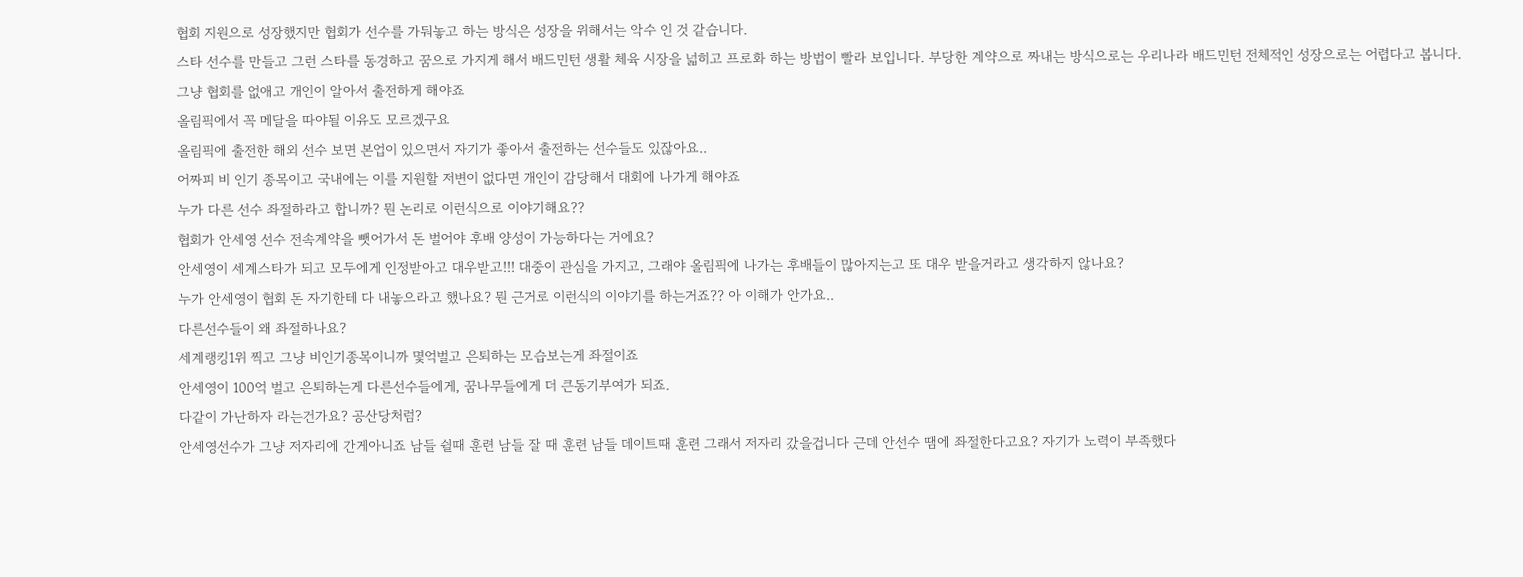협회 지원으로 성장했지만 협회가 선수를 가둬놓고 하는 방식은 성장을 위해서는 악수 인 것 같습니다.
스타 선수를 만들고 그런 스타를 동경하고 꿈으로 가지게 해서 배드민턴 생활 체육 시장을 넓히고 프로화 하는 방법이 빨라 보입니다. 부당한 계약으로 짜내는 방식으로는 우리나라 배드민턴 전체적인 성장으로는 어렵다고 봅니다.
그냥 협회를 없애고 개인이 알아서 출전하게 해야죠
올림픽에서 꼭 메달을 따야될 이유도 모르겠구요
올림픽에 출전한 해외 선수 보면 본업이 있으면서 자기가 좋아서 출전하는 선수들도 있잖아요..
어짜피 비 인기 종목이고 국내에는 이를 지원할 저변이 없다면 개인이 감당해서 대회에 나가게 해야죠
누가 다른 선수 좌절하라고 합니까? 뭔 논리로 이런식으로 이야기해요??
협회가 안세영 선수 전속계약을 뺏어가서 돈 벌어야 후배 양성이 가능하다는 거에요?
안세영이 세계스타가 되고 모두에게 인정받아고 대우받고!!! 대중이 관심을 가지고, 그래야 올림픽에 나가는 후배들이 많아지는고 또 대우 받을거라고 생각하지 않나요?
누가 안세영이 협회 돈 자기한테 다 내놓으라고 했나요? 뭔 근거로 이런식의 이야기를 하는거죠?? 아 이해가 안가요..
다른선수들이 왜 좌절하나요?
세계랭킹1위 찍고 그냥 비인기종목이니까 몇억벌고 은퇴하는 모습보는게 좌절이죠
안세영이 100억 벌고 은퇴하는게 다른선수들에게, 꿈나무들에게 더 큰동기부여가 되죠.
다같이 가난하자 라는건가요? 공산당처럼?
안세영선수가 그냥 저자리에 간게아니죠 남들 쉴때 훈련 남들 잘 때 훈련 남들 데이트때 훈련 그래서 저자리 갔을겁니다 근데 안선수 땜에 좌절한다고요? 자기가 노력이 부족했다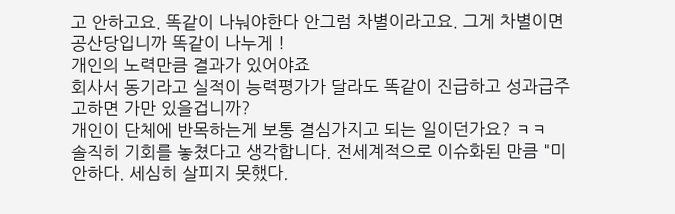고 안하고요. 똑같이 나눠야한다 안그럼 차별이라고요. 그게 차별이면 공산당입니까 똑같이 나누게 !
개인의 노력만큼 결과가 있어야죠
회사서 동기라고 실적이 능력평가가 달라도 똑같이 진급하고 성과급주고하면 가만 있을겁니까?
개인이 단체에 반목하는게 보통 결심가지고 되는 일이던가요? ㅋㅋ
솔직히 기회를 놓쳤다고 생각합니다. 전세계적으로 이슈화된 만큼 "미안하다. 세심히 살피지 못했다.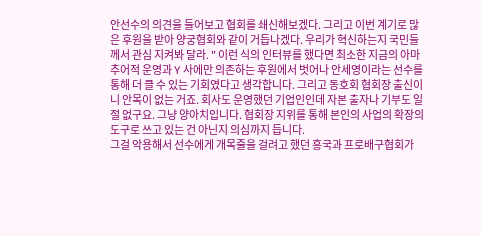안선수의 의견을 들어보고 협회를 쇄신해보겠다. 그리고 이번 계기로 많은 후원을 받아 양궁협회와 같이 거듭나겠다. 우리가 혁신하는지 국민들께서 관심 지켜봐 달라. " 이런 식의 인터뷰를 했다면 최소한 지금의 아마추어적 운영과 Y 사에만 의존하는 후원에서 벗어나 안세영이라는 선수를 통해 더 클 수 있는 기회였다고 생각합니다. 그리고 동호회 협회장 출신이니 안목이 없는 거죠. 회사도 운영했던 기업인인데 자본 출자나 기부도 일절 없구요. 그냥 양아치입니다. 협회장 지위를 통해 본인의 사업의 확장의 도구로 쓰고 있는 건 아닌지 의심까지 듭니다.
그걸 악용해서 선수에게 개목줄을 걸려고 했던 흥국과 프로배구협회가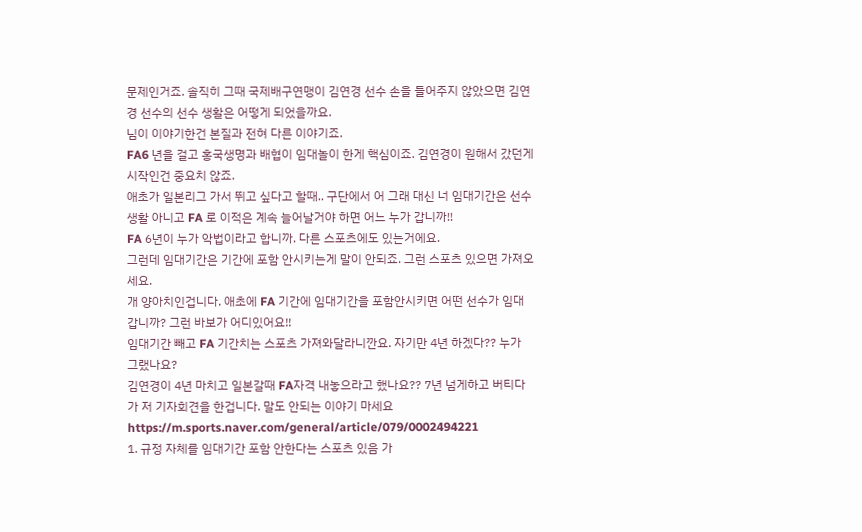문제인거죠. 솔직히 그때 국제배구연맹이 김연경 선수 손을 들어주지 않았으면 김연경 선수의 선수 생활은 어떻게 되었을까요.
님이 이야기한건 본질과 전혀 다른 이야기죠.
FA6 년을 걸고 홍국생명과 배협이 임대놀이 한게 핵심이죠. 김연경이 원해서 갔던게 시작인건 중요치 않죠.
애초가 일본리그 가서 뛰고 싶다고 할때.. 구단에서 어 그래 대신 너 임대기간은 선수생활 아니고 FA 로 이적은 계속 늘어날거야 하면 어느 누가 갑니까!!
FA 6년이 누가 악법이라고 합니까. 다른 스포츠에도 있는거에요.
그런데 임대기간은 기간에 포함 안시키는게 말이 안되죠. 그런 스포츠 있으면 가져오세요.
개 양아치인겁니다. 애초에 FA 기간에 임대기간을 포함안시키면 어떤 선수가 임대갑니까? 그런 바보가 어디있어요!!
임대기간 빼고 FA 기간치는 스포츠 가져와달라니깐요. 자기만 4년 하겠다?? 누가 그랬나요?
김연경이 4년 마치고 일본갈때 FA자격 내놓으라고 했나요?? 7년 넘게하고 버티다가 저 기자회견을 한겁니다. 말도 안되는 이야기 마세요
https://m.sports.naver.com/general/article/079/0002494221
1. 규정 자체를 임대기간 포함 안한다는 스포츠 있음 가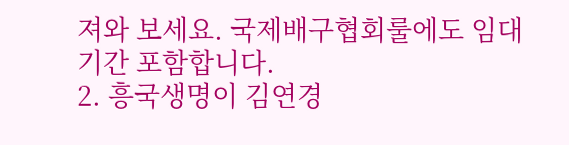져와 보세요. 국제배구협회룰에도 임대기간 포함합니다.
2. 흥국생명이 김연경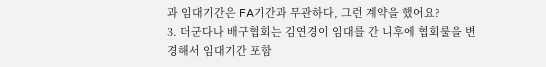과 임대기간은 FA기간과 무관하다, 그런 계약을 했어요?
3. 더군다나 배구협회는 김연경이 임대를 간 니후에 협회룰을 변경해서 임대기간 포함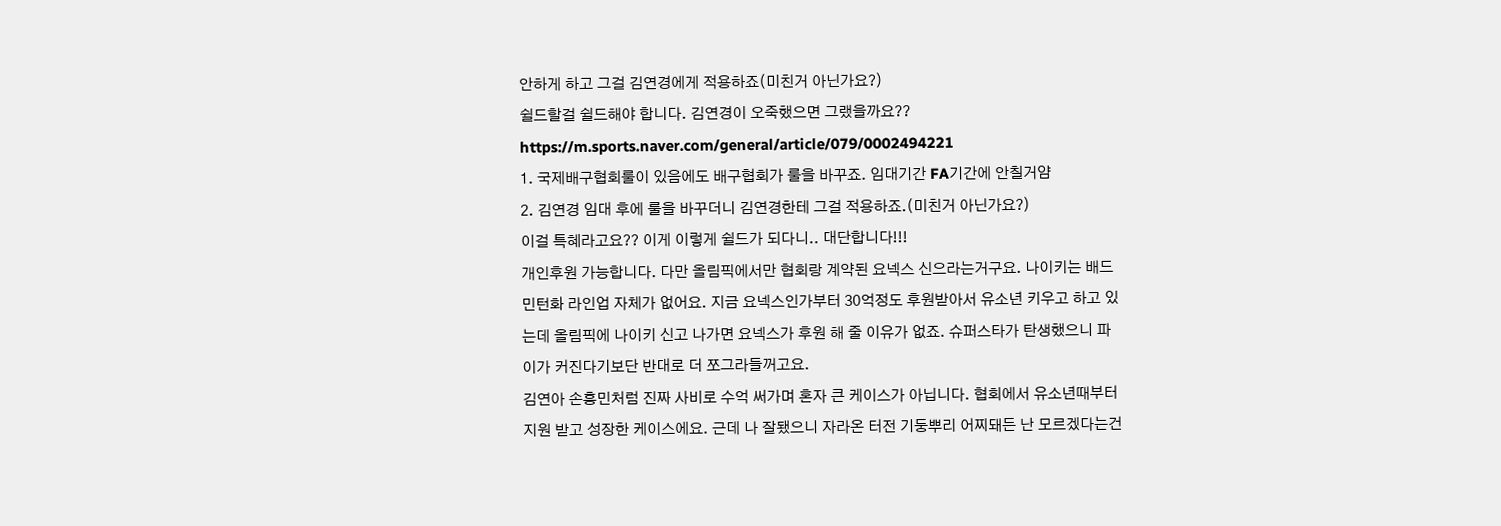안하게 하고 그걸 김연경에게 적용하죠(미친거 아닌가요?)
쉴드할걸 쉴드해야 합니다. 김연경이 오죽했으면 그랬을까요??
https://m.sports.naver.com/general/article/079/0002494221
1. 국제배구협회룰이 있음에도 배구협회가 룰을 바꾸죠. 임대기간 FA기간에 안칠거얌
2. 김연경 임대 후에 룰을 바꾸더니 김연경한테 그걸 적용하죠.(미친거 아닌가요?)
이걸 특혜라고요?? 이게 이렇게 쉴드가 되다니.. 대단합니다!!!
개인후원 가능합니다. 다만 올림픽에서만 협회랑 계약된 요넥스 신으라는거구요. 나이키는 배드민턴화 라인업 자체가 없어요. 지금 요넥스인가부터 30억정도 후원받아서 유소년 키우고 하고 있는데 올림픽에 나이키 신고 나가면 요넥스가 후원 해 줄 이유가 없죠. 슈퍼스타가 탄생했으니 파이가 커진다기보단 반대로 더 쪼그라들꺼고요.
김연아 손흥민처럼 진짜 사비로 수억 써가며 혼자 큰 케이스가 아닙니다. 협회에서 유소년때부터 지원 받고 성장한 케이스에요. 근데 나 잘됐으니 자라온 터전 기둥뿌리 어찌돼든 난 모르겠다는건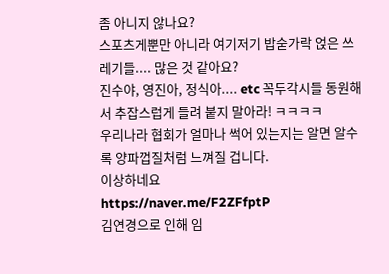좀 아니지 않나요?
스포츠게뿐만 아니라 여기저기 밥숟가락 얹은 쓰레기들.... 많은 것 같아요?
진수야, 영진아, 정식아.... etc 꼭두각시들 동원해서 추잡스럽게 들려 붙지 말아라! ㅋㅋㅋㅋ
우리나라 협회가 얼마나 썩어 있는지는 알면 알수록 양파껍질처럼 느껴질 겁니다.
이상하네요
https://naver.me/F2ZFfptP
김연경으로 인해 임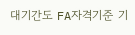대기간도 FA자격기준 기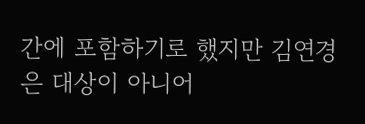간에 포함하기로 했지만 김연경은 대상이 아니어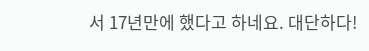서 17년만에 했다고 하네요. 대단하다!